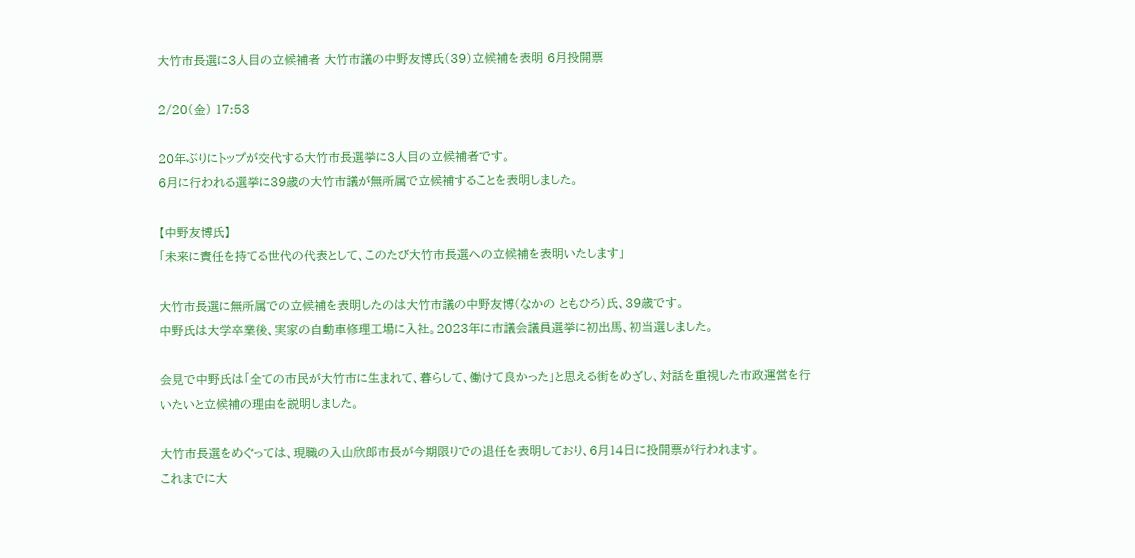大竹市長選に3人目の立候補者 大竹市議の中野友博氏(39)立候補を表明 6月投開票

2/20(金) 17:53

20年ぶりにトップが交代する大竹市長選挙に3人目の立候補者です。
6月に行われる選挙に39歳の大竹市議が無所属で立候補することを表明しました。

【中野友博氏】
「未来に責任を持てる世代の代表として、このたび大竹市長選への立候補を表明いたします」

大竹市長選に無所属での立候補を表明したのは大竹市議の中野友博(なかの ともひろ)氏、39歳です。
中野氏は大学卒業後、実家の自動車修理工場に入社。2023年に市議会議員選挙に初出馬、初当選しました。

会見で中野氏は「全ての市民が大竹市に生まれて、暮らして、働けて良かった」と思える街をめざし、対話を重視した市政運営を行いたいと立候補の理由を説明しました。

大竹市長選をめぐっては、現職の入山欣郎市長が今期限りでの退任を表明しており、6月14日に投開票が行われます。
これまでに大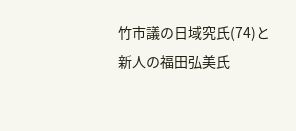竹市議の日域究氏(74)と新人の福田弘美氏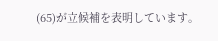(65)が立候補を表明しています。